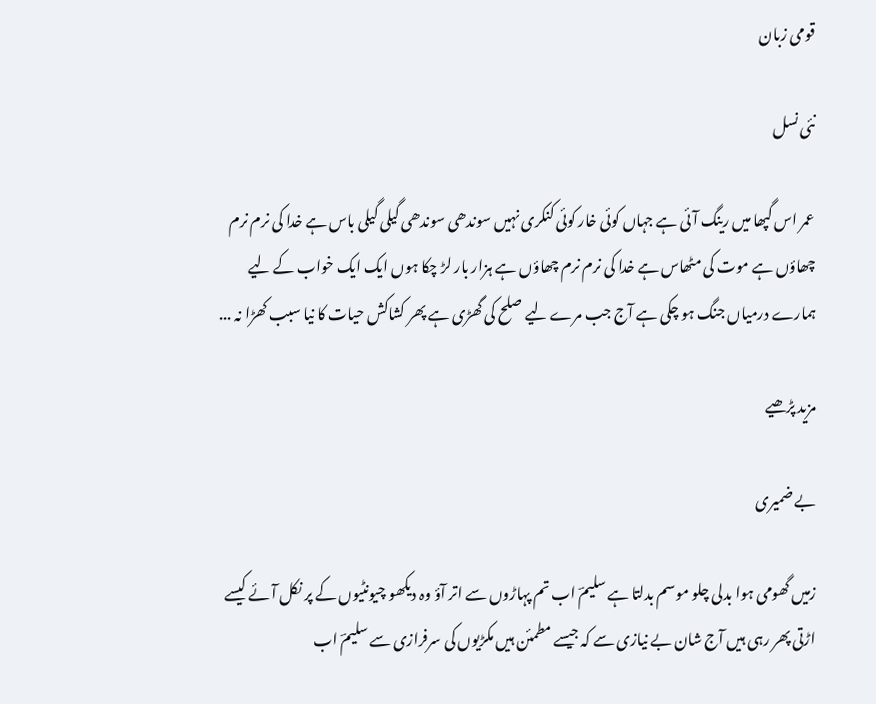قومی زبان

نئی نسل

عمر اس گپھا میں رینگ آئی ہے جہاں کوئی خار کوئی کنکری نہیں سوندھی سوندھی گیلی گیلی باس ہے خدا کی نرم نرم چھاؤں ہے موت کی مٹھاس ہے خدا کی نرم نرم چھاؤں ہے ہزار بار لڑ چکا ہوں ایک ایک خواب کے لیے ہمارے درمیاں جنگ ہو چکی ہے آج جب مرے لیے صلح کی گھڑی ہے پھر کشاکش حیات کا نیا سبب کھڑا نہ ...

مزید پڑھیے

بے ضمیری

زمیں گھومی ہوا بدلی چلو موسم بدلتا ہے سلیمؔ اب تم پہاڑوں سے اتر آؤ وہ دیکھو چیونٹیوں کے پر نکل آئے کیسے اڑتی پھر رہی ہیں آج شان بے نیازی سے کہ جیسے مطمئن ہیں مکڑیوں کی سرفرازی سے سلیمؔ اب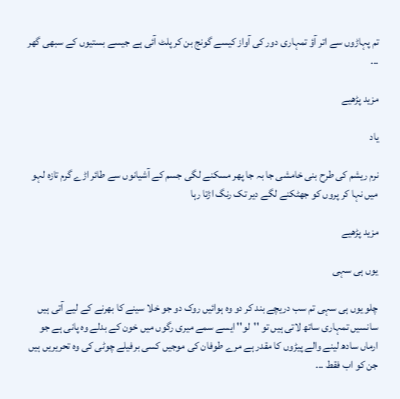تم پہاڑوں سے اتر آؤ تمہاری دور کی آواز کیسے گونج بن کر پلٹ آئی ہے جیسے بستیوں کے سبھی گھر ...

مزید پڑھیے

یاد

نرم ریشم کی طرح بنی خامشی جا بہ جا پھر مسکنے لگی جسم کے آشیانوں سے طائر اڑے گرم تازہ لہو میں نہا کر پروں کو جھٹکنے لگے دیر تک رنگ اڑتا رہا

مزید پڑھیے

یوں ہی سہی

چلو یوں ہی سہی تم سب دریچے بند کر دو وہ ہوائیں روک دو جو خلا سینے کا بھرنے کے لیے آتی ہیں سانسیں تمہاری ساتھ لاتی ہیں تو ''لو'' ایسے سمے میری رگوں میں خون کے بدلے وہ پانی ہے جو ارماں سادھ لینے والے پیڑوں کا مقدر ہے مرے طوفان کی موجیں کسی برفیلے چوٹی کی وہ تحریریں ہیں جن کو اب فقط ...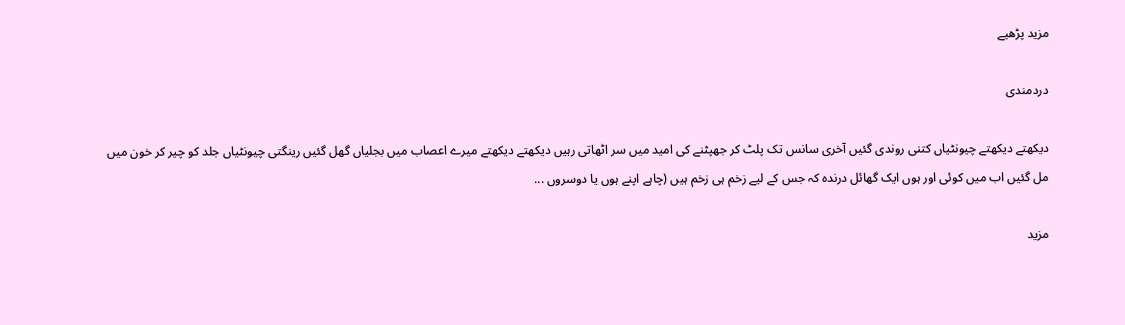مزید پڑھیے

دردمندی

دیکھتے دیکھتے چیونٹیاں کتنی روندی گئیں آخری سانس تک پلٹ کر جھپٹنے کی امید میں سر اٹھاتی رہیں دیکھتے دیکھتے میرے اعصاب میں بجلیاں گھل گئیں رینگتی چیونٹیاں جلد کو چیر کر خون میں مل گئیں اب میں کوئی اور ہوں ایک گھائل درندہ کہ جس کے لیے زخم ہی زخم ہیں (چاہے اپنے ہوں یا دوسروں ...

مزید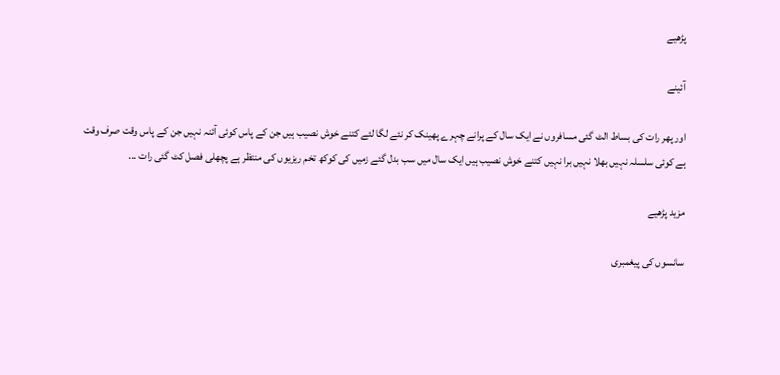پڑھیے

آئینے

اور پھر رات کی بساط الٹ گئی مسافروں نے ایک سال کے پرانے چہرے پھینک کر نئے لگا لئے کتنے خوش نصیب ہیں جن کے پاس کوئی آئنہ نہیں جن کے پاس وقت صرف وقت ہے کوئی سلسلہ نہیں بھلا نہیں برا نہیں کتنے خوش نصیب ہیں ایک سال میں سب بدل گئے زمیں کی کوکھ تخم ریزیوں کی منتظر ہے پچھلی فصل کٹ گئی رات ...

مزید پڑھیے

سانسوں کی پیغمبری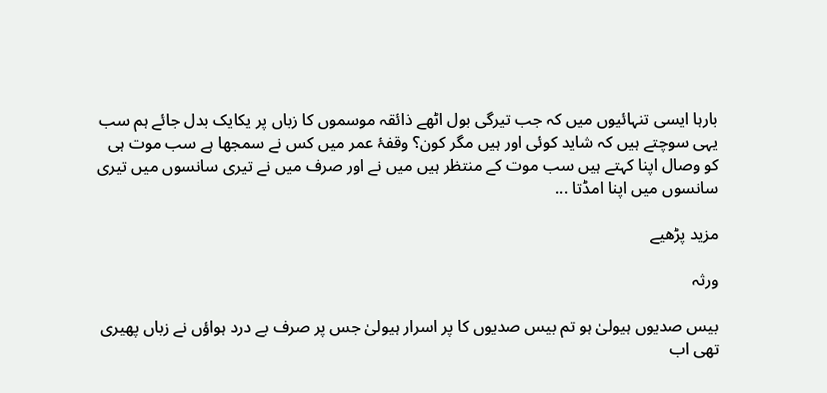بارہا ایسی تنہائیوں میں کہ جب تیرگی بول اٹھے ذائقہ موسموں کا زباں پر یکایک بدل جائے ہم سب یہی سوچتے ہیں کہ شاید کوئی اور ہیں مگر کون؟ وقفۂ عمر میں کس نے سمجھا ہے سب موت ہی کو وصال اپنا کہتے ہیں سب موت کے منتظر ہیں میں نے اور صرف میں نے تیری سانسوں میں تیری سانسوں میں اپنا امڈتا ...

مزید پڑھیے

ورثہ

بیس صدیوں ہیولیٰ ہو تم بیس صدیوں کا پر اسرار ہیولیٰ جس پر صرف بے درد ہواؤں نے زباں پھیری تھی اب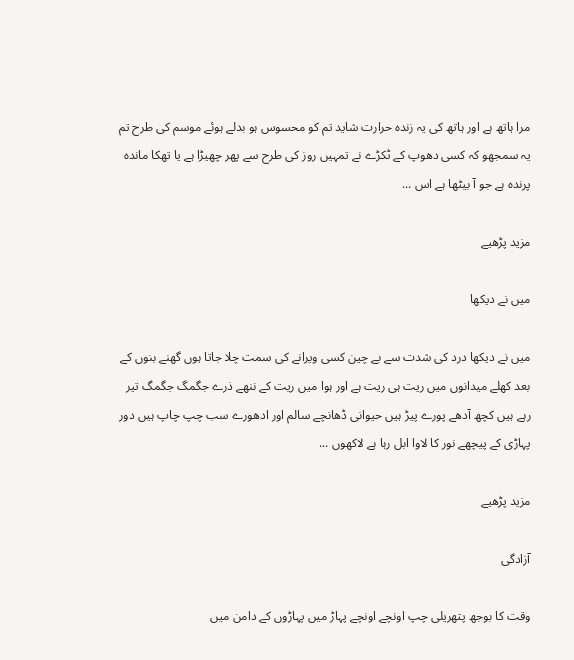مرا ہاتھ ہے اور ہاتھ کی یہ زندہ حرارت شاید تم کو محسوس ہو بدلے ہوئے موسم کی طرح تم یہ سمجھو کہ کسی دھوپ کے ٹکڑے نے تمہیں روز کی طرح سے پھر چھیڑا ہے یا تھکا ماندہ پرندہ ہے جو آ بیٹھا ہے اس ...

مزید پڑھیے

میں نے دیکھا

میں نے دیکھا درد کی شدت سے بے چین کسی ویرانے کی سمت چلا جاتا ہوں گھنے بنوں کے بعد کھلے میدانوں میں ریت ہی ریت ہے اور ہوا میں ریت کے ننھے ذرے جگمگ جگمگ تیر رہے ہیں کچھ آدھے پورے پیڑ ہیں حیوانی ڈھانچے سالم اور ادھورے سب چپ چاپ ہیں دور پہاڑی کے پیچھے نور کا لاوا ابل رہا ہے لاکھوں ...

مزید پڑھیے

آزادگی

وقت کا بوجھ پتھریلی چپ اونچے اونچے پہاڑ میں پہاڑوں کے دامن میں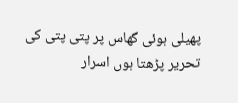پھیلی ہوئی گھاس پر پتی پتی کی تحریر پڑھتا ہوں اسرار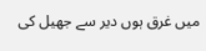میں غرق ہوں دیر سے جھیل کی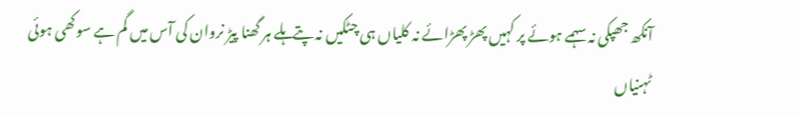آنکھ جھپکی نہ سہمے ہوئے پر کہیں پھڑ پھڑائے نہ کلیاں ہی چٹکیں نہ پتے ہلے ہر گھنا پیڑ نروان کی آس میں گم ہے سوکھی ہوئی ٹہنیاں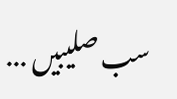سب صلیبیں ...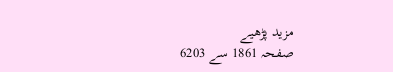مزید پڑھیے
صفحہ 1861 سے 6203